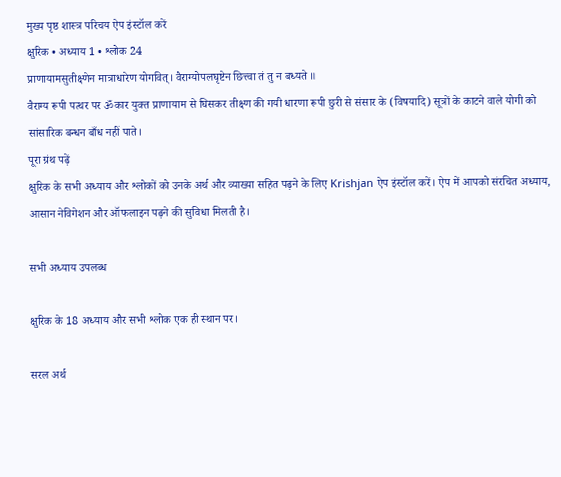मुख्य पृष्ठ शास्त्र परिचय ऐप इंस्टॉल करें
क्षुरिक • अध्याय 1 • श्लोक 24
प्राणायामसुतीक्ष्णेन मात्राधारेण योगवित्। वैराग्योपलघृष्टेन छित्त्वा तं तु न बध्यते ॥
वैराग्य रूपी पत्थर पर ॐकार युक्त प्राणायाम से घिसकर तीक्ष्ण की गयी धारणा रूपी छुरी से संसार के (विषयादि) सूत्रों के काटने वाले योगी को सांसारिक बन्धन बाँध नहीं पाते।
पूरा ग्रंथ पढ़ें
क्षुरिक के सभी अध्याय और श्लोकों को उनके अर्थ और व्याख्या सहित पढ़ने के लिए Krishjan ऐप इंस्टॉल करें। ऐप में आपको संरचित अध्याय, आसान नेविगेशन और ऑफलाइन पढ़ने की सुविधा मिलती है।

सभी अध्याय उपलब्ध

क्षुरिक के 18 अध्याय और सभी श्लोक एक ही स्थान पर।

सरल अर्थ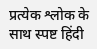प्रत्येक श्लोक के साथ स्पष्ट हिंदी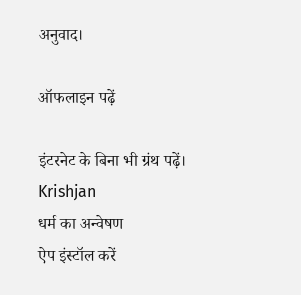अनुवाद।

ऑफलाइन पढ़ें

इंटरनेट के बिना भी ग्रंथ पढ़ें।
Krishjan
धर्म का अन्वेषण
ऐप इंस्टॉल करें